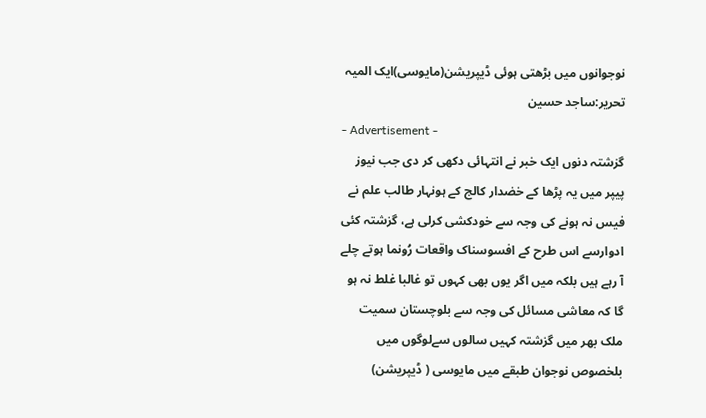نوجوانوں میں بڑھتی ہوئی ڈیپریشن(مایوسی)ایک المیہ
تحریر:ساجد حسین
- Advertisement -
گزشتہ دنوں ایک خبر نے انتہائی دکھی کر دی جب نیوز پیپر میں یہ پڑھا کے خضدار کالج کے ہونہار طالب علم نے فیس نہ ہونے کی وجہ سے خودکشی کرلی ہے، گزشتہ کئی ادوارسے اس طرح کے افسوسناک واقعات رُونما ہوتے چلے آ رہے ہیں بلکہ میں اگر یوں بھی کہوں تو غالبا غلط نہ ہو گا کہ معاشی مسائل کی وجہ سے بلوچستان سمیت ملک بھر میں گزشتہ کہیں سالوں سےلوگوں میں بلخصوص نوجوان طبقے میں مایوسی ( ڈیپریشن)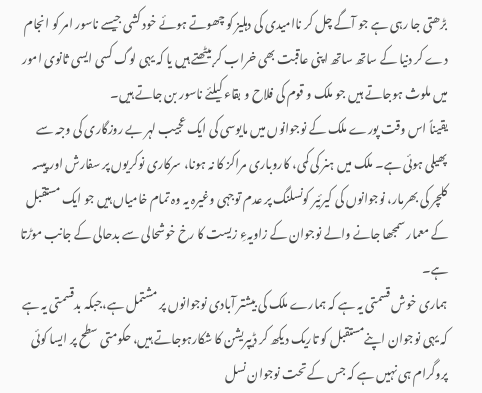بڑھتی جا رہی ہے جو آگے چل کر ناامیدی کی دہلیز کو چھوتے ہوئے خود کشی جیسے ناسور امر کو انجام دے کر دنیا کے ساتھ ساتھ اپنی عاقبت بھی خراب کر بیٹھتے ہیں یا کہ یہی لوگ کسی ایسی ثانوی امور میں ملوث ہوجاتے ہیں جو ملک و قوم کی فلاح و بقاء کیلئے ناسور بن جاتے ہیں۔
یقیناً اس وقت پورے ملک کے نوجوانوں میں مایوسی کی ایک عجیب لہر بے روزگاری کی وجہ سے پھیلی ہوئی ہے۔ ملک میں ہنر کی کمی، کاروباری مراکز کا نہ ہونا، سرکاری نوکریوں پر سفارش اور پیسہ کلچر کی بھرمار، نوجوانوں کی کیرئیر کونسلنگ پر عدم توجہی وغیرہ یہ وہ تمام خامیاں ہیں جو ایک مستقبل کے معمار سمجھا جانے والے نوجوان کے زاویہءِ زیست کا رخ خوشحالی سے بدحالی کے جانب موڑتا ہے۔
ہماری خوش قسمتی یہ ہے کہ ہمارے ملک کی بیشتر آبادی نوجوانوں پر مشتمل ہے،جبکہ بدقسمتی یہ ہے کہ یہی نوجوان اپنےمستقبل کو تاریک دیکھ کر ڈیپریشن کا شکارہوجاتے ہیں، حکومتی سطح پر ایسا کوئی پروگرام ہی نہیں ہے کہ جس کے تحت نوجوان نسل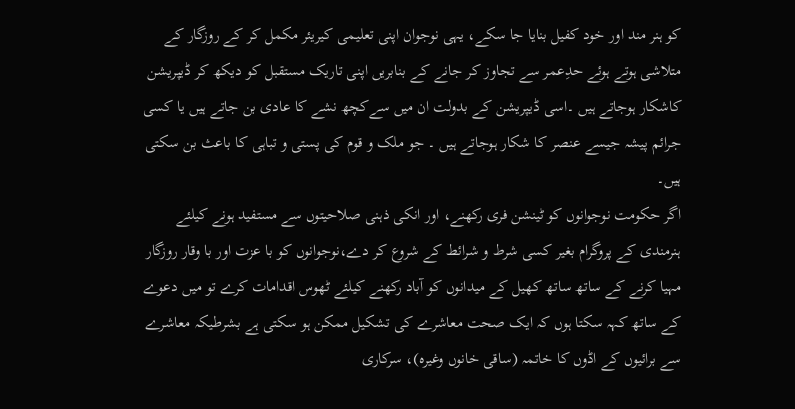کو ہنر مند اور خود کفیل بنایا جا سکے، یہی نوجوان اپنی تعلیمی کیریئر مکمل کر کے روزگار کے متلاشی ہوتے ہوئے حدِعمر سے تجاوز کر جانے کے بنابریں اپنی تاریک مستقبل کو دیکھ کر ڈیپریشن کاشکار ہوجاتے ہیں ۔اسی ڈیپریشن کے بدولت ان میں سےکچھ نشے کا عادی بن جاتے ہیں یا کسی جرائم پیشہ جیسے عنصر کا شکار ہوجاتے ہیں ۔ جو ملک و قوم کی پستی و تباہی کا باعث بن سکتی ہیں۔
اگر حکومت نوجوانوں کو ٹینشن فری رکھنے، اور انکی ذہنی صلاحیتوں سے مستفید ہونے کیلئے ہنرمندی کے پروگرام بغیر کسی شرط و شرائط کے شروع کر دے،نوجوانوں کو با عزت اور با وقار روزگار مہیا کرنے کے ساتھ ساتھ کھیل کے میدانوں کو آباد رکھنے کیلئے ٹھوس اقدامات کرے تو میں دعوے کے ساتھ کہہ سکتا ہوں کہ ایک صحت معاشرے کی تشکیل ممکن ہو سکتی ہے بشرطیکہ معاشرے سے برائیوں کے اڈوں کا خاتمہ (ساقی خانوں وغیرہ)، سرکاری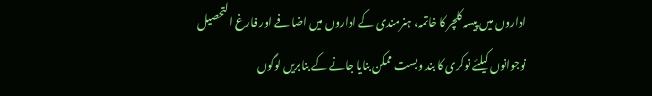اداروں میں پیسہ کلچر کا خاتمہ، ہنرمندی کے اداروں میں اضافے اور فارغ التحصیل نوجوانوں کیلئے نوکری کا بند وبست ممکن بنایا جانے کے بنابریں لوگوں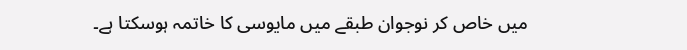میں خاص کر نوجوان طبقے میں مایوسی کا خاتمہ ہوسکتا ہے۔